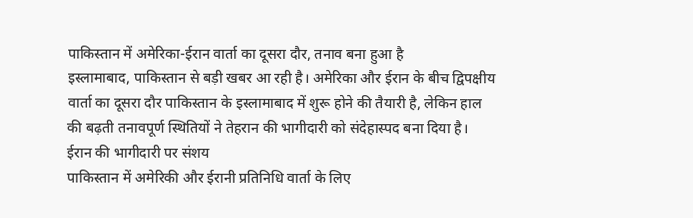पाकिस्तान में अमेरिका-ईरान वार्ता का दूसरा दौर, तनाव बना हुआ है
इस्लामाबाद, पाकिस्तान से बड़ी खबर आ रही है। अमेरिका और ईरान के बीच द्विपक्षीय वार्ता का दूसरा दौर पाकिस्तान के इस्लामाबाद में शुरू होने की तैयारी है, लेकिन हाल की बढ़ती तनावपूर्ण स्थितियों ने तेहरान की भागीदारी को संदेहास्पद बना दिया है।
ईरान की भागीदारी पर संशय
पाकिस्तान में अमेरिकी और ईरानी प्रतिनिधि वार्ता के लिए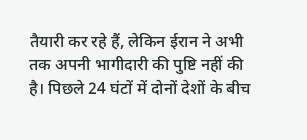तैयारी कर रहे हैं, लेकिन ईरान ने अभी तक अपनी भागीदारी की पुष्टि नहीं की है। पिछले 24 घंटों में दोनों देशों के बीच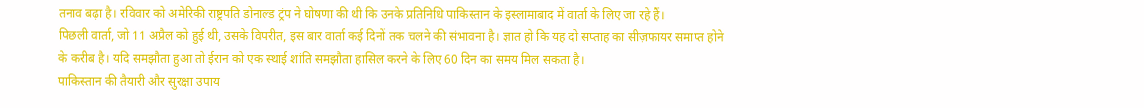तनाव बढ़ा है। रविवार को अमेरिकी राष्ट्रपति डोनाल्ड ट्रंप ने घोषणा की थी कि उनके प्रतिनिधि पाकिस्तान के इस्लामाबाद में वार्ता के लिए जा रहे हैं।
पिछली वार्ता, जो 11 अप्रैल को हुई थी, उसके विपरीत, इस बार वार्ता कई दिनों तक चलने की संभावना है। ज्ञात हो कि यह दो सप्ताह का सीज़फायर समाप्त होने के करीब है। यदि समझौता हुआ तो ईरान को एक स्थाई शांति समझौता हासिल करने के लिए 60 दिन का समय मिल सकता है।
पाकिस्तान की तैयारी और सुरक्षा उपाय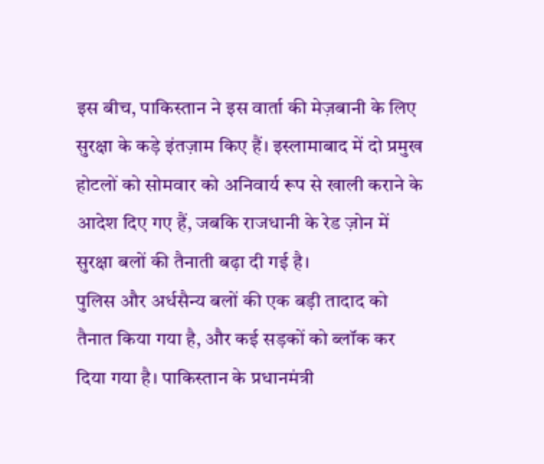इस बीच, पाकिस्तान ने इस वार्ता की मेज़बानी के लिए सुरक्षा के कड़े इंतज़ाम किए हैं। इस्लामाबाद में दो प्रमुख होटलों को सोमवार को अनिवार्य रूप से खाली कराने के आदेश दिए गए हैं, जबकि राजधानी के रेड ज़ोन में सुरक्षा बलों की तैनाती बढ़ा दी गई है।
पुलिस और अर्धसैन्य बलों की एक बड़ी तादाद को तैनात किया गया है, और कई सड़कों को ब्लॉक कर दिया गया है। पाकिस्तान के प्रधानमंत्री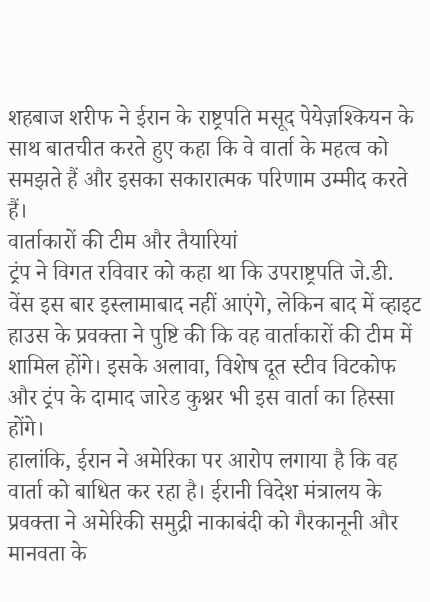शहबाज शरीफ ने ईरान के राष्ट्रपति मसूद पेयेज़श्कियन के साथ बातचीत करते हुए कहा कि वे वार्ता के महत्व को समझते हैं और इसका सकारात्मक परिणाम उम्मीद करते हैं।
वार्ताकारों की टीम और तैयारियां
ट्रंप ने विगत रविवार को कहा था कि उपराष्ट्रपति जे.डी. वेंस इस बार इस्लामाबाद नहीं आएंगे, लेकिन बाद में व्हाइट हाउस के प्रवक्ता ने पुष्टि की कि वह वार्ताकारों की टीम में शामिल होंगे। इसके अलावा, विशेष दूत स्टीव विटकोफ और ट्रंप के दामाद जारेड कुश्नर भी इस वार्ता का हिस्सा होंगे।
हालांकि, ईरान ने अमेरिका पर आरोप लगाया है कि वह वार्ता को बाधित कर रहा है। ईरानी विदेश मंत्रालय के प्रवक्ता ने अमेरिकी समुद्री नाकाबंदी को गैरकानूनी और मानवता के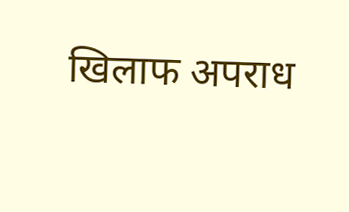खिलाफ अपराध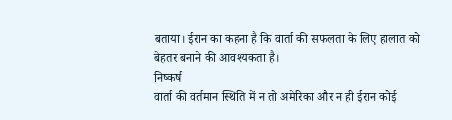बताया। ईरान का कहना है कि वार्ता की सफलता के लिए हालात को बेहतर बनाने की आवश्यकता है।
निष्कर्ष
वार्ता की वर्तमान स्थिति में न तो अमेरिका और न ही ईरान कोई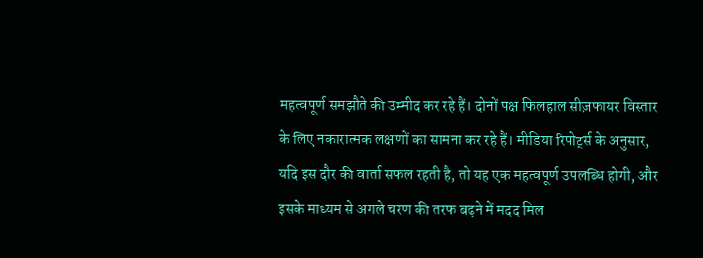महत्वपूर्ण समझौते की उम्मीद कर रहे हैं। दोनों पक्ष फिलहाल सीज़फायर विस्तार के लिए नकारात्मक लक्षणों का सामना कर रहे हैं। मीडिया रिपोर्ट्स के अनुसार, यदि इस दौर की वार्ता सफल रहती है, तो यह एक महत्वपूर्ण उपलब्धि होगी, और इसके माध्यम से अगले चरण की तरफ बढ़ने में मदद मिल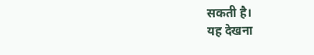सकती है।
यह देखना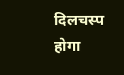दिलचस्प होगा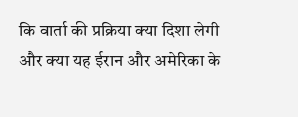कि वार्ता की प्रक्रिया क्या दिशा लेगी और क्या यह ईरान और अमेरिका के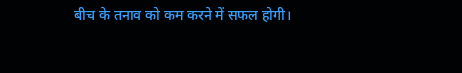बीच के तनाव को कम करने में सफल होगी।